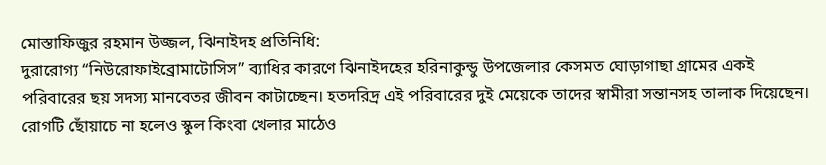মোস্তাফিজুর রহমান উজ্জল, ঝিনাইদহ প্রতিনিধি:
দুরারোগ্য “নিউরোফাইব্রোমাটোসিস” ব্যাধির কারণে ঝিনাইদহের হরিনাকুন্ডু উপজেলার কেসমত ঘোড়াগাছা গ্রামের একই পরিবারের ছয় সদস্য মানবেতর জীবন কাটাচ্ছেন। হতদরিদ্র এই পরিবারের দুই মেয়েকে তাদের স্বামীরা সন্তানসহ তালাক দিয়েছেন। রোগটি ছোঁয়াচে না হলেও স্কুল কিংবা খেলার মাঠেও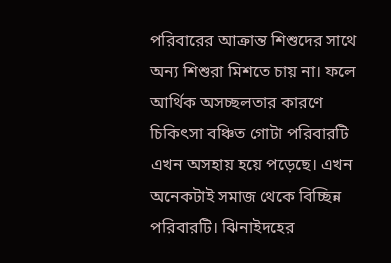পরিবারের আক্রান্ত শিশুদের সাথে অন্য শিশুরা মিশতে চায় না। ফলে আর্থিক অসচ্ছলতার কারণে চিকিৎসা বঞ্চিত গোটা পরিবারটি এখন অসহায় হয়ে পড়েছে। এখন অনেকটাই সমাজ থেকে বিচ্ছিন্ন পরিবারটি। ঝিনাইদহের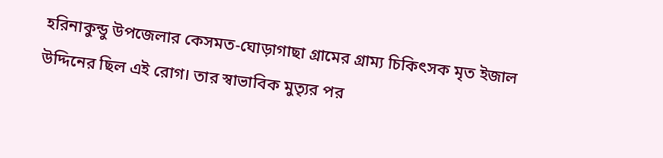হরিনাকুন্ডু উপজেলার কেসমত-ঘোড়াগাছা গ্রামের গ্রাম্য চিকিৎসক মৃত ইজাল উদ্দিনের ছিল এই রোগ। তার স্বাভাবিক মুত্যৃর পর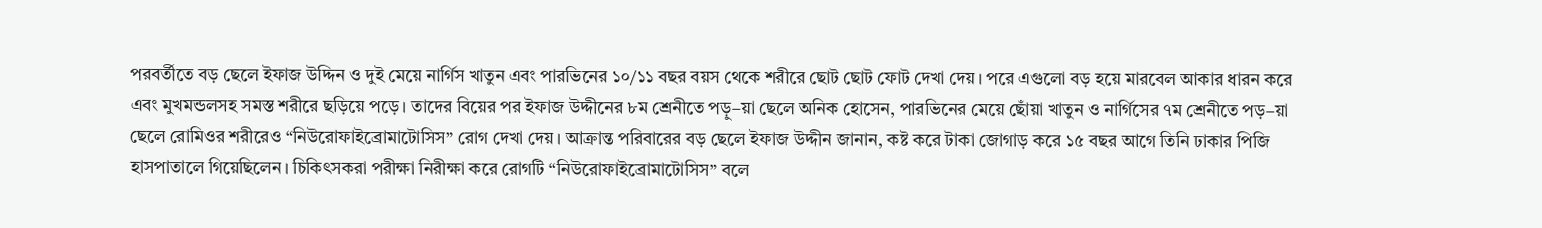পরবর্তীতে বড় ছেলে ইফাজ উদ্দিন ও দুই মেয়ে নার্গিস খাতুন এবং পারভিনের ১০/১১ বছর বয়স থেকে শরীরে ছোট ছোট ফোট দেখা দেয়। পরে এগুলো বড় হয়ে মারবেল আকার ধারন করে এবং মুখমন্ডলসহ সমস্ত শরীরে ছড়িয়ে পড়ে। তাদের বিয়ের পর ইফাজ উদ্দীনের ৮ম শ্রেনীতে পড়ু–য়া ছেলে অনিক হোসেন, পারভিনের মেয়ে ছোঁয়া খাতুন ও নার্গিসের ৭ম শ্রেনীতে পড়–য়া ছেলে রোমিওর শরীরেও “নিউরোফাইব্রোমাটোসিস” রোগ দেখা দেয়। আক্রান্ত পরিবারের বড় ছেলে ইফাজ উদ্দীন জানান, কষ্ট করে টাকা জোগাড় করে ১৫ বছর আগে তিনি ঢাকার পিজি হাসপাতালে গিয়েছিলেন। চিকিৎসকরা পরীক্ষা নিরীক্ষা করে রোগটি “নিউরোফাইব্রোমাটোসিস” বলে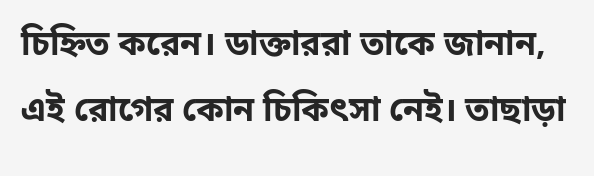চিহ্নিত করেন। ডাক্তাররা তাকে জানান, এই রোগের কোন চিকিৎসা নেই। তাছাড়া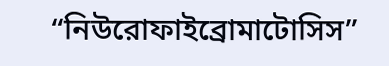“নিউরোফাইব্রোমাটোসিস”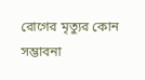রোগের মৃত্যুর কোন সম্ভাবনা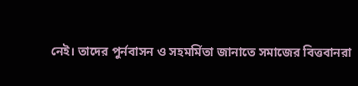নেই। তাদের পুর্নবাসন ও সহমর্মিতা জানাতে সমাজের বিত্তবানরা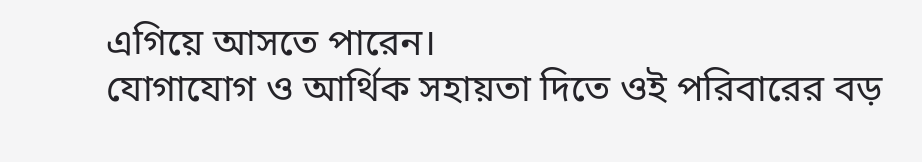এগিয়ে আসতে পারেন।
যোগাযোগ ও আর্থিক সহায়তা দিতে ওই পরিবারের বড়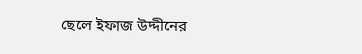ছেলে ইফাজ উদ্দীনের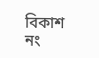বিকাশ নং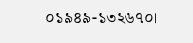০১৯৪৯-১৩২৬৭০।